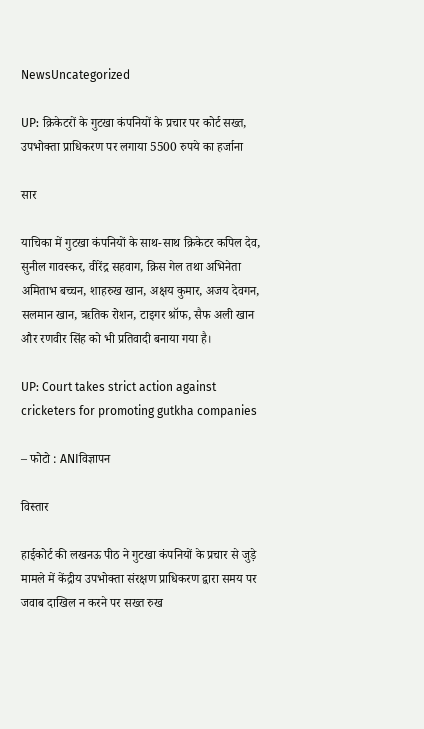NewsUncategorized

UP: क्रिकेटरों के गुटखा कंपनियों के प्रचार पर कोर्ट सख्त, उपभोक्ता प्राधिकरण पर लगाया 5500 रुपये का हर्जाना

सार

याचिका में गुटखा कंपनियों के साथ-साथ क्रिकेटर कपिल देव, सुनील गावस्कर, वीरेंद्र सहवाग, क्रिस गेल तथा अभिनेता अमिताभ बच्चन, शाहरुख खान, अक्षय कुमार, अजय देवगन, सलमान खान, ऋतिक रोशन, टाइगर श्रॉफ, सैफ अली खान और रणवीर सिंह को भी प्रतिवादी बनाया गया है।

UP: Court takes strict action against cricketers for promoting gutkha companies

– फोटो : ANIविज्ञापन

विस्तार

हाईकोर्ट की लखनऊ पीठ ने गुटखा कंपनियों के प्रचार से जुड़े मामले में केंद्रीय उपभोक्ता संरक्षण प्राधिकरण द्वारा समय पर जवाब दाखिल न करने पर सख्त रुख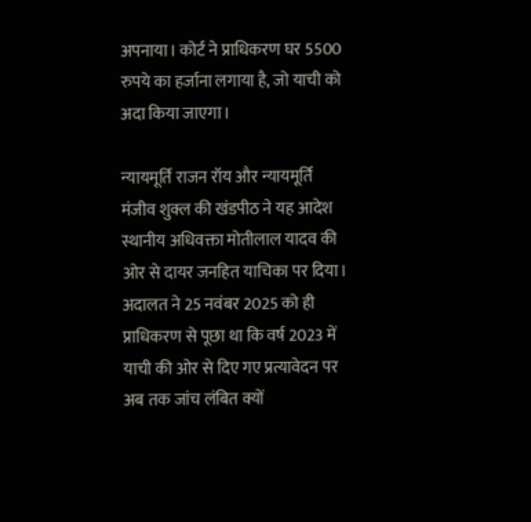अपनाया। कोर्ट ने प्राधिकरण घर 5500 रुपये का हर्जाना लगाया है, जो याची को अदा किया जाएगा।

न्यायमूर्ति राजन रॉय और न्यायमूर्ति मंजीव शुक्ल की खंडपीठ ने यह आदेश स्थानीय अधिवक्ता मोतीलाल यादव की ओर से दायर जनहित याचिका पर दिया। अदालत ने 25 नवंबर 2025 को ही प्राधिकरण से पूछा था कि वर्ष 2023 में याची की ओर से दिए गए प्रत्यावेदन पर अब तक जांच लंबित क्यों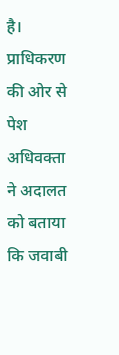है। प्राधिकरण की ओर से पेश अधिवक्ता ने अदालत को बताया कि जवाबी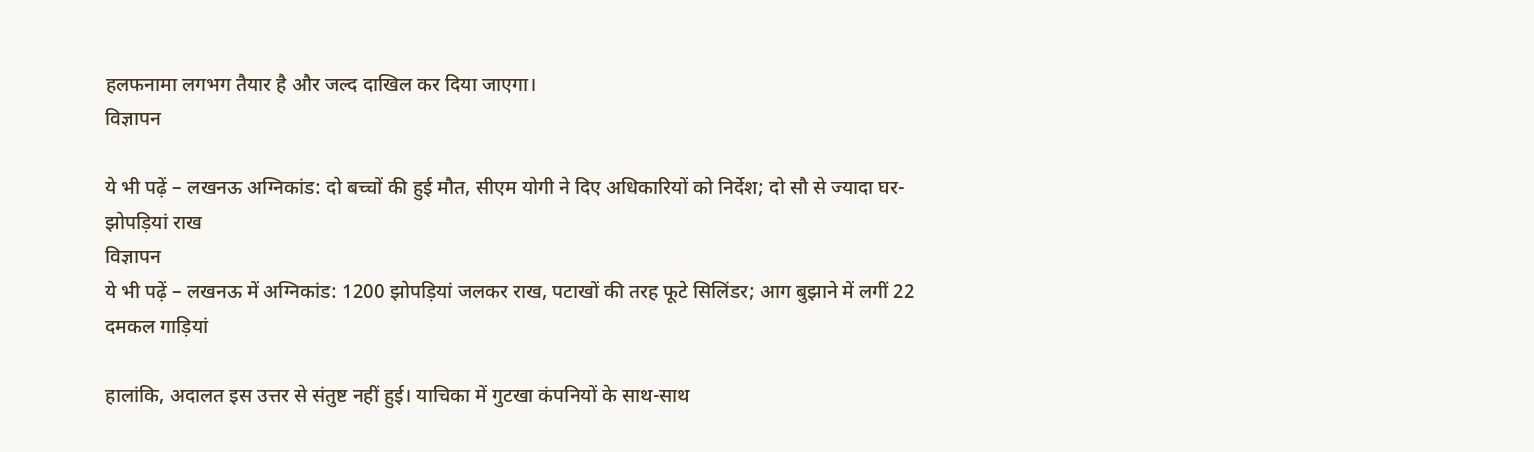हलफनामा लगभग तैयार है और जल्द दाखिल कर दिया जाएगा।
विज्ञापन

ये भी पढ़ें – लखनऊ अग्निकांड: दो बच्चों की हुई मौत, सीएम योगी ने दिए अधिकारियों को निर्देश; दो सौ से ज्यादा घर-झोपड़ियां राख
विज्ञापन
ये भी पढ़ें – लखनऊ में अग्निकांड: 1200 झोपड़ियां जलकर राख, पटाखों की तरह फूटे सिलिंडर; आग बुझाने में लगीं 22 दमकल गाड़ियां

हालांकि, अदालत इस उत्तर से संतुष्ट नहीं हुई। याचिका में गुटखा कंपनियों के साथ-साथ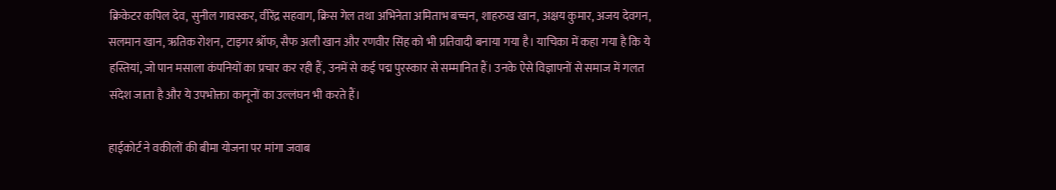क्रिकेटर कपिल देव, सुनील गावस्कर, वीरेंद्र सहवाग, क्रिस गेल तथा अभिनेता अमिताभ बच्चन, शाहरुख खान, अक्षय कुमार, अजय देवगन, सलमान खान, ऋतिक रोशन, टाइगर श्रॉफ, सैफ अली खान और रणवीर सिंह को भी प्रतिवादी बनाया गया है। याचिका में कहा गया है कि ये हस्तियां, जो पान मसाला कंपनियों का प्रचार कर रही हैं, उनमें से कई पद्म पुरस्कार से सम्मानित हैं। उनके ऐसे विज्ञापनों से समाज में गलत संदेश जाता है और ये उपभोक्ता कानूनों का उल्लंघन भी करते हैं।

हाईकोर्ट ने वकीलों की बीमा योजना पर मांगा जवाब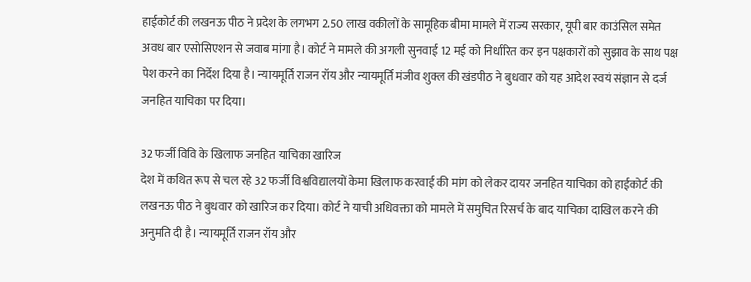हाईकोर्ट की लखनऊ पीठ ने प्रदेश के लगभग 2.50 लाख वकीलों के सामूहिक बीमा मामले में राज्य सरकार, यूपी बार काउंसिल समेत अवध बार एसोसिएशन से जवाब मांगा है। कोर्ट ने मामले की अगली सुनवाई 12 मई को निर्धारित कर इन पक्षकारों को सुझाव के साथ पक्ष पेश करने का निर्देश दिया है। न्यायमूर्ति राजन रॉय और न्यायमूर्ति मंजीव शुक्ल की खंडपीठ ने बुधवार को यह आदेश स्वयं संज्ञान से दर्ज जनहित याचिका पर दिया।

32 फर्जी विवि के खिलाफ जनहित याचिका खारिज
देश में कथित रूप से चल रहे 32 फर्जी विश्वविद्यालयों केमा खिलाफ करवाई की मांग को लेकर दायर जनहित याचिका को हाईकोर्ट की लखनऊ पीठ ने बुधवार को खारिज कर दिया। कोर्ट ने याची अधिवक्ता को मामले में समुचित रिसर्च के बाद याचिका दाखिल करने की अनुमति दी है। न्यायमूर्ति राजन रॉय और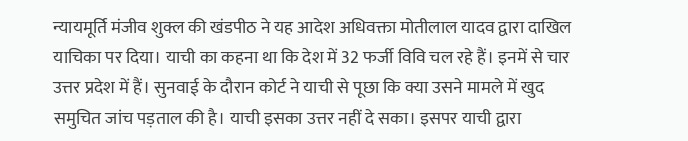न्यायमूर्ति मंजीव शुक्ल की खंडपीठ ने यह आदेश अधिवक्ता मोतीलाल यादव द्वारा दाखिल याचिका पर दिया। याची का कहना था कि देश में 32 फर्जी विवि चल रहे हैं। इनमें से चार उत्तर प्रदेश में हैं। सुनवाई के दौरान कोर्ट ने याची से पूछा कि क्या उसने मामले में खुद समुचित जांच पड़ताल की है। याची इसका उत्तर नहीं दे सका। इसपर याची द्वारा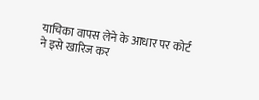याचिका वापस लेने के आधार पर कोर्ट ने इसे खारिज कर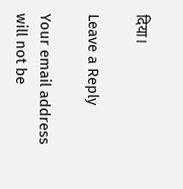दिया।

Leave a Reply

Your email address will not be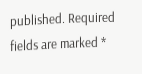published. Required fields are marked *